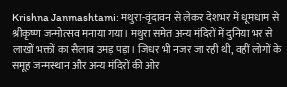Krishna Janmashtami: मथुरा-वृंदावन से लेकर देशभर में धूमधाम से श्रीकृष्ण जन्मोत्सव मनाया गया। मथुरा समेत अन्य मंदिरों में दुनिया भर से लाखों भक्तों का सैलाब उमड़ पड़ा। जिधर भी नजर जा रही थी, वहीं लोगों के समूह जन्मस्थान और अन्य मंदिरों की ओर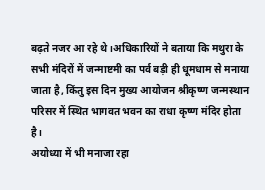बढ़ते नजर आ रहे थे।अधिकारियों ने बताया कि मथुरा के सभी मंदिरों में जन्माष्टमी का पर्व बड़ी ही धूमधाम से मनाया जाता है, किंतु इस दिन मुख्य आयोजन श्रीकृष्ण जन्मस्थान परिसर में स्थित भागवत भवन का राधा कृष्ण मंदिर होता है।
अयोध्या में भी मनाजा रहा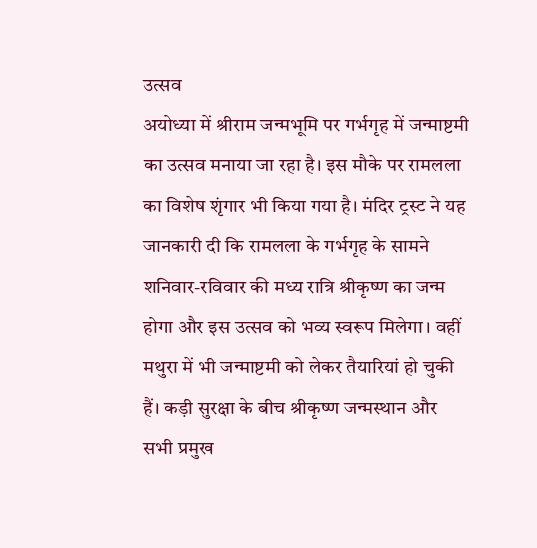उत्सव
अयोध्या में श्रीराम जन्मभूमि पर गर्भगृह में जन्माष्टमी का उत्सव मनाया जा रहा है। इस मौके पर रामलला का विशेष शृंगार भी किया गया है। मंदिर ट्रस्ट ने यह जानकारी दी कि रामलला के गर्भगृह के सामने शनिवार-रविवार की मध्य रात्रि श्रीकृष्ण का जन्म होगा और इस उत्सव को भव्य स्वरूप मिलेगा। वहीं मथुरा में भी जन्माष्टमी को लेकर तैयारियां हो चुकी हैं। कड़ी सुरक्षा के बीच श्रीकृष्ण जन्मस्थान और सभी प्रमुख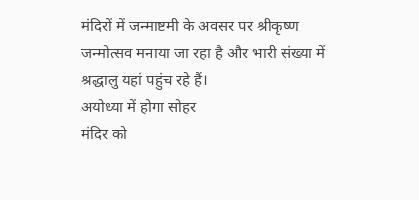मंदिरों में जन्माष्टमी के अवसर पर श्रीकृष्ण जन्मोत्सव मनाया जा रहा है और भारी संख्या में श्रद्धालु यहां पहुंच रहे हैं।
अयोध्या में होगा सोहर
मंदिर को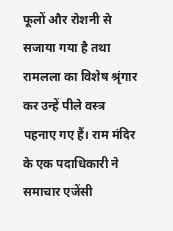फूलों और रोशनी से सजाया गया है तथा रामलला का विशेष श्रृंगार कर उन्हें पीले वस्त्र पहनाए गए हैं। राम मंदिर के एक पदाधिकारी ने समाचार एजेंसी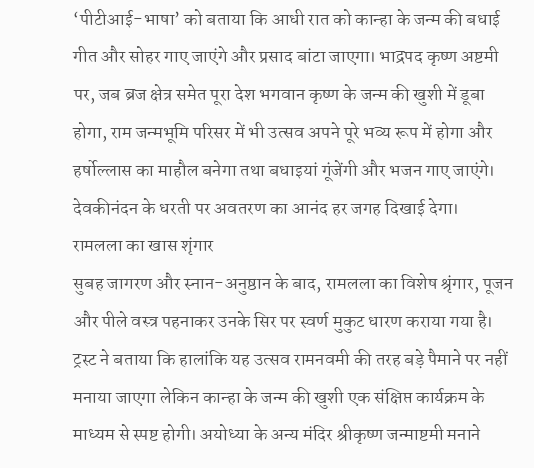‘पीटीआई-भाषा’ को बताया कि आधी रात को कान्हा के जन्म की बधाई गीत और सोहर गाए जाएंगे और प्रसाद बांटा जाएगा। भाद्रपद कृष्ण अष्टमी पर, जब ब्रज क्षेत्र समेत पूरा देश भगवान कृष्ण के जन्म की खुशी में डूबा होगा, राम जन्मभूमि परिसर में भी उत्सव अपने पूरे भव्य रूप में होगा और हर्षोल्लास का माहौल बनेगा तथा बधाइयां गूंजेंगी और भजन गाए जाएंगे। देवकीनंदन के धरती पर अवतरण का आनंद हर जगह दिखाई देगा।
रामलला का खास शृंगार
सुबह जागरण और स्नान-अनुष्ठान के बाद, रामलला का विशेष श्रृंगार, पूजन और पीले वस्त्र पहनाकर उनके सिर पर स्वर्ण मुकुट धारण कराया गया है। ट्रस्ट ने बताया कि हालांकि यह उत्सव रामनवमी की तरह बड़े पैमाने पर नहीं मनाया जाएगा लेकिन कान्हा के जन्म की खुशी एक संक्षिप्त कार्यक्रम के माध्यम से स्पष्ट होगी। अयोध्या के अन्य मंदिर श्रीकृष्ण जन्माष्टमी मनाने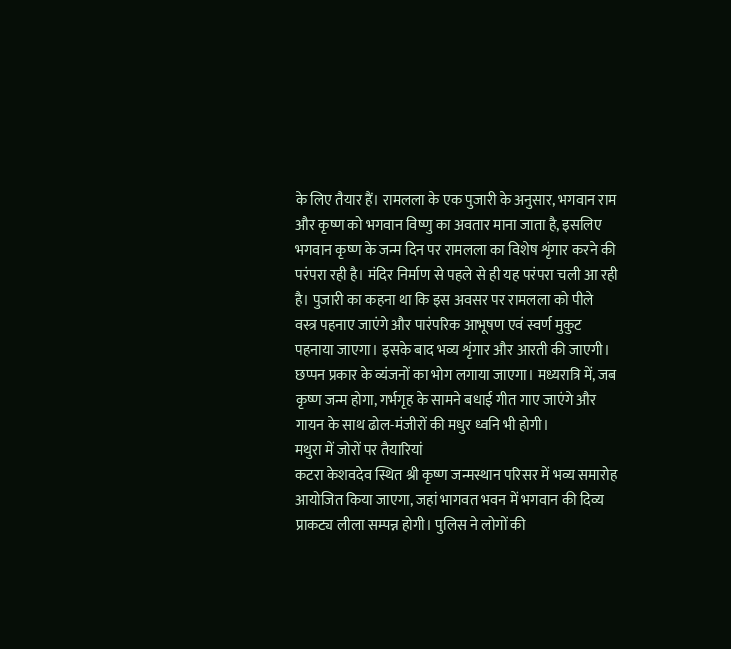के लिए तैयार हैं। रामलला के एक पुजारी के अनुसार, भगवान राम और कृष्ण को भगवान विष्णु का अवतार माना जाता है, इसलिए भगवान कृष्ण के जन्म दिन पर रामलला का विशेष शृंगार करने की परंपरा रही है। मंदिर निर्माण से पहले से ही यह परंपरा चली आ रही है। पुजारी का कहना था कि इस अवसर पर रामलला को पीले वस्त्र पहनाए जाएंगे और पारंपरिक आभूषण एवं स्वर्ण मुकुट पहनाया जाएगा। इसके बाद भव्य शृंगार और आरती की जाएगी। छप्पन प्रकार के व्यंजनों का भोग लगाया जाएगा। मध्यरात्रि में, जब कृष्ण जन्म होगा, गर्भगृह के सामने बधाई गीत गाए जाएंगे और गायन के साथ ढोल-मंजीरों की मधुर ध्वनि भी होगी।
मथुरा में जोरों पर तैयारियां
कटरा केशवदेव स्थित श्री कृष्ण जन्मस्थान परिसर में भव्य समारोह आयोजित किया जाएगा, जहां भागवत भवन में भगवान की दिव्य प्राकट्य लीला सम्पन्न होगी। पुलिस ने लोगों की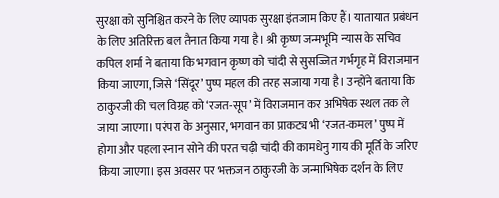सुरक्षा को सुनिश्चित करने के लिए व्यापक सुरक्षा इंतजाम किए हैं। यातायात प्रबंधन के लिए अतिरिक्त बल तैनात किया गया है। श्री कृष्ण जन्मभूमि न्यास के सचिव कपिल शर्मा ने बताया कि भगवान कृष्ण को चांदी से सुसज्जित गर्भगृह में विराजमान किया जाएगा, जिसे ‘सिंदूर’ पुष्प महल की तरह सजाया गया है। उन्होंने बताया कि ठाकुरजी की चल विग्रह को ‘रजत-सूप’ में विराजमान कर अभिषेक स्थल तक ले जाया जाएगा। परंपरा के अनुसार, भगवान का प्राकट्य भी ‘रजत-कमल’ पुष्प में होगा और पहला स्नान सोने की परत चढ़ी चांदी की कामधेनु गाय की मूर्ति के जरिए किया जाएगा। इस अवसर पर भक्तजन ठाकुरजी के जन्माभिषेक दर्शन के लिए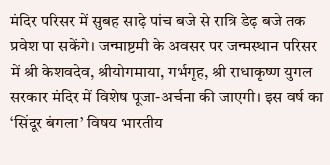मंदिर परिसर में सुबह साढ़े पांच बजे से रात्रि डेढ़ बजे तक प्रवेश पा सकेंगे। जन्माष्टमी के अवसर पर जन्मस्थान परिसर में श्री केशवदेव, श्रीयोगमाया, गर्भगृह, श्री राधाकृष्ण युगल सरकार मंदिर में विशेष पूजा-अर्चना की जाएगी। इस वर्ष का ‘सिंदूर बंगला’ विषय भारतीय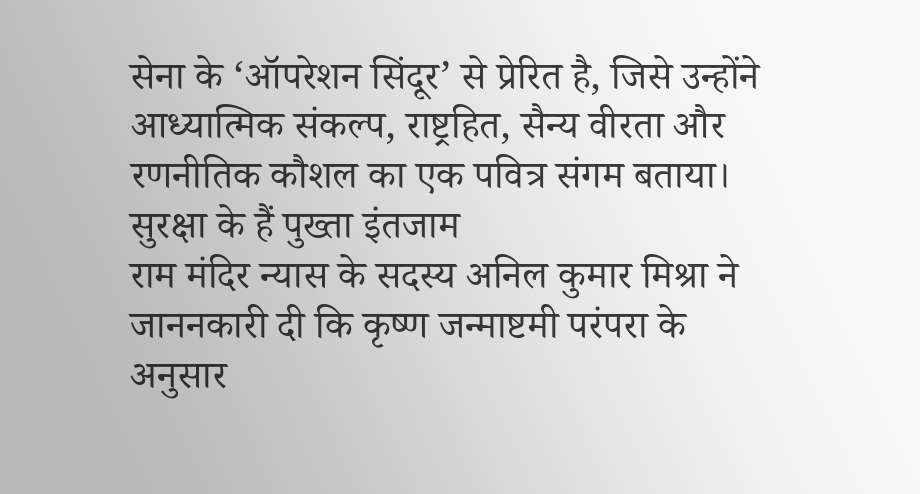सेना के ‘ऑपरेशन सिंदूर’ से प्रेरित है, जिसे उन्होंने आध्यात्मिक संकल्प, राष्ट्रहित, सैन्य वीरता और रणनीतिक कौशल का एक पवित्र संगम बताया।
सुरक्षा के हैं पुख्ता इंतजाम
राम मंदिर न्यास के सदस्य अनिल कुमार मिश्रा ने जाननकारी दी कि कृष्ण जन्माष्टमी परंपरा के अनुसार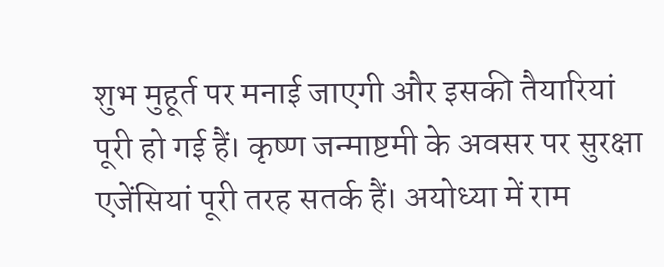शुभ मुहूर्त पर मनाई जाएगी और इसकी तैयारियां पूरी हो गई हैं। कृष्ण जन्माष्टमी के अवसर पर सुरक्षा एजेंसियां पूरी तरह सतर्क हैं। अयोध्या में राम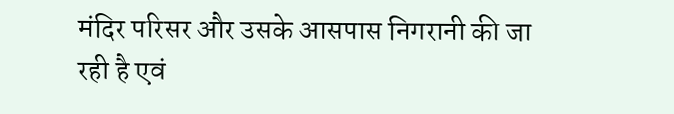मंदिर परिसर और उसके आसपास निगरानी की जा रही है एवं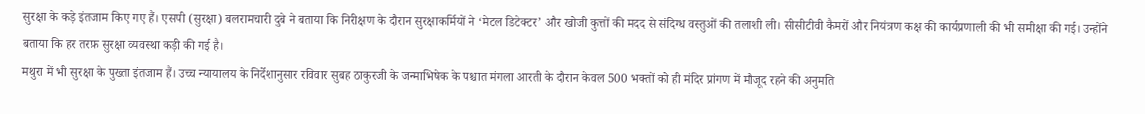सुरक्षा के कड़े इंतजाम किए गए हैं। एसपी (सुरक्षा) बलरामचारी दुबे ने बताया कि निरीक्षण के दौरान सुरक्षाकर्मियों ने ‘मेटल डिटेक्टर’ और खोजी कुत्तों की मदद से संदिग्ध वस्तुओं की तलाशी ली। सीसीटीवी कैमरों और नियंत्रण कक्ष की कार्यप्रणाली की भी समीक्षा की गई। उन्होंने बताया कि हर तरफ़ सुरक्षा व्यवस्था कड़ी की गई है।
मथुरा में भी सुरक्षा के पुख्ता इंतजाम हैं। उच्च न्यायालय के निर्देशानुसार रविवार सुबह ठाकुरजी के जन्माभिषेक के पश्चात मंगला आरती के दौरान केवल 500 भक्तों को ही मंदिर प्रांगण में मौजूद रहने की अनुमति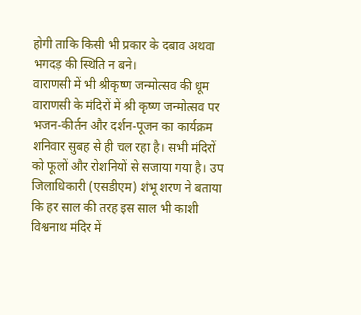होगी ताकि किसी भी प्रकार के दबाव अथवा भगदड़ की स्थिति न बने।
वाराणसी में भी श्रीकृष्ण जन्मोत्सव की धूम
वाराणसी के मंदिरों में श्री कृष्ण जन्मोत्सव पर भजन-कीर्तन और दर्शन-पूजन का कार्यक्रम शनिवार सुबह से ही चल रहा है। सभी मंदिरों को फूलों और रोशनियों से सजाया गया है। उप जिलाधिकारी (एसडीएम) शंभू शरण ने बताया कि हर साल की तरह इस साल भी काशी विश्वनाथ मंदिर में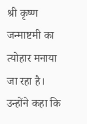श्री कृष्ण जन्माष्टमी का त्योहार मनाया जा रहा है। उन्होंने कहा कि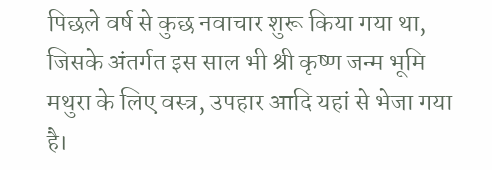पिछले वर्ष से कुछ नवाचार शुरू किया गया था, जिसके अंतर्गत इस साल भी श्री कृष्ण जन्म भूमि मथुरा के लिए वस्त्र, उपहार आदि यहां से भेजा गया है।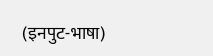(इनपुट-भाषा)